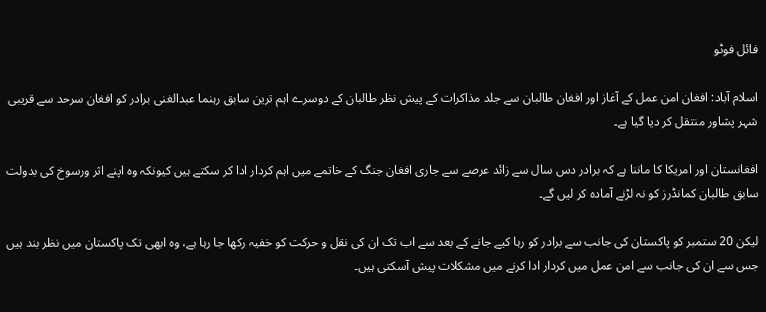فائل فوٹو

اسلام آباد: افغان امن عمل کے آغاز اور افغان طالبان سے جلد مذاکرات کے پیش نظر طالبان کے دوسرے اہم ترین سابق رہنما عبدالغنی برادر کو افغان سرحد سے قریبی شہر پشاور منتقل کر دیا گیا ہے۔

افغانستان اور امریکا کا ماننا ہے کہ برادر دس سال سے زائد عرصے سے جاری افغان جنگ کے خاتمے میں اہم کردار ادا کر سکتے ہیں کیونکہ وہ اپنے اثر ورسوخ کی بدولت سابق طالبان کمانڈرز کو نہ لڑنے آمادہ کر لیں گے۔

لیکن 20 ستمبر کو پاکستان کی جانب سے برادر کو رہا کیے جانے کے بعد سے اب تک ان کی نقل و حرکت کو خفیہ رکھا جا رہا ہے، وہ ابھی تک پاکستان میں نظر بند ہیں جس سے ان کی جانب سے امن عمل میں کردار ادا کرنے میں مشکلات پیش آسکتی ہیں۔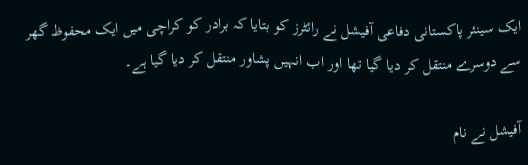ایک سینئر پاکستانی دفاعی آفیشل نے رائٹرز کو بتایا کہ برادر کو کراچی میں ایک محفوظ گھر سے دوسرے منتقل کر دیا گیا تھا اور اب انہیں پشاور منتقل کر دیا گیا ہے۔

آفیشل نے نام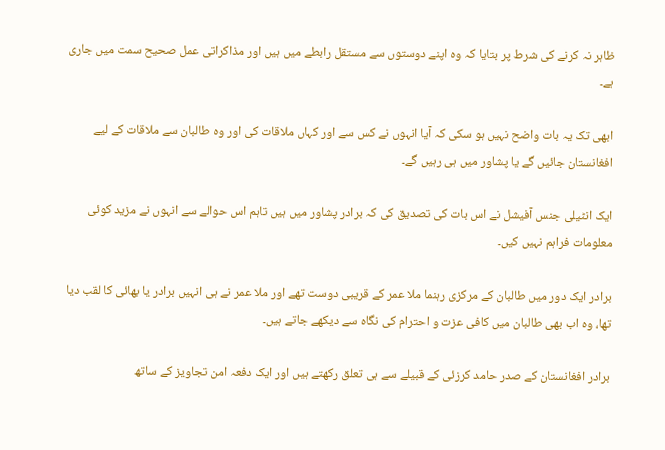ظاہر نہ کرنے کی شرط پر بتایا کہ وہ اپنے دوستوں سے مستقل رابطے میں ہیں اور مذاکراتی عمل صحیح سمت میں جاری ہے۔

ابھی تک یہ بات واضح نہیں ہو سکی کہ آیا انہوں نے کس سے اور کہاں ملاقات کی اور وہ طالبان سے ملاقات کے لیے افغانستان جائیں گے یا پشاور میں ہی رہیں گے۔

ایک انٹیلی جنس آفیشل نے اس بات کی تصدیق کی کہ برادر پشاور میں ہیں تاہم اس حوالے سے انہوں نے مزید کوئی معلومات فراہم نہیں کیں۔

برادر ایک دور میں طالبان کے مرکزی رہنما ملا عمر کے قریبی دوست تھے اور ملا عمر نے ہی انہیں برادر یا بھائی کا لقب دیا تھا، وہ اب بھی طالبان میں کافی عزت و احترام کی نگاہ سے دیکھے جاتے ہیں۔

برادر افغانستان کے صدر حامد کرزئی کے قبیلے سے ہی تعلق رکھتے ہیں اور ایک دفعہ امن تجاویز کے ساتھ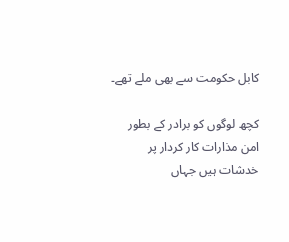کابل حکومت سے بھی ملے تھے۔

کچھ لوگوں کو برادر کے بطور امن مذارات کار کردار پر خدشات ہیں جہاں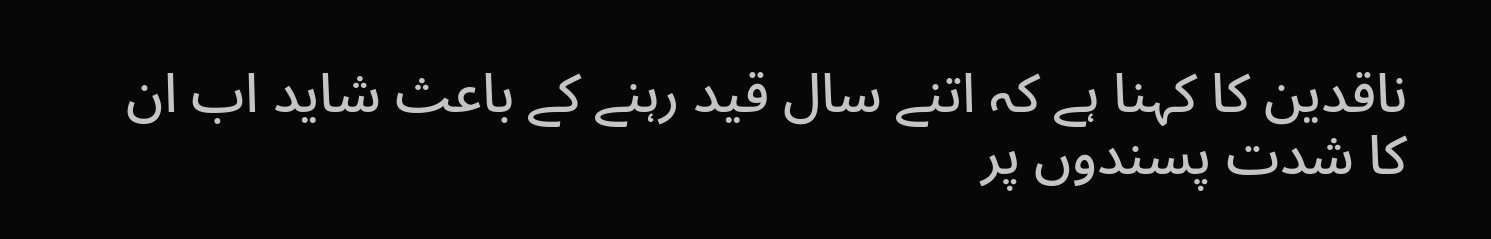ناقدین کا کہنا ہے کہ اتنے سال قید رہنے کے باعث شاید اب ان کا شدت پسندوں پر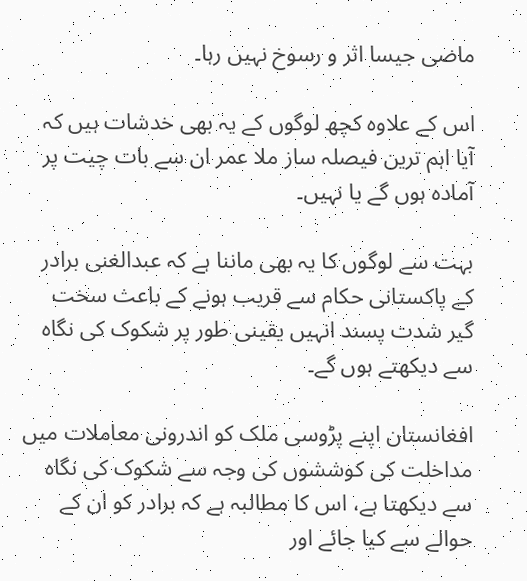ماضی جیسا اثر و رسوخ نہیں رہا۔

اس کے علاوہ کچھ لوگوں کے یہ بھی خدشات ہیں کہ آیا اہم ترین فیصلہ ساز ملا عمر ان سے بات چیت پر آمادہ ہوں گے یا نہیں۔

بہت سے لوگوں کا یہ بھی ماننا ہے کہ عبدالغنی برادر کے پاکستانی حکام سے قریب ہونے کے باعث سخت گیر شدت پسند انہیں یقینی طور پر شکوک کی نگاہ سے دیکھتے ہوں گے۔

افغانستان اپنے پڑوسی ملک کو اندرونی معاملات میں مداخلت کی کوششوں کی وجہ سے شکوک کی نگاہ سے دیکھتا ہے، اس کا مطالبہ ہے کہ برادر کو ان کے حوالے سے کیا جائے اور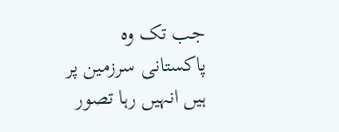جب تک وہ پاکستانی سرزمین پر ہیں انہیں رہا تصور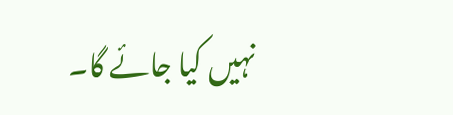نہیں کیا جائے گا۔